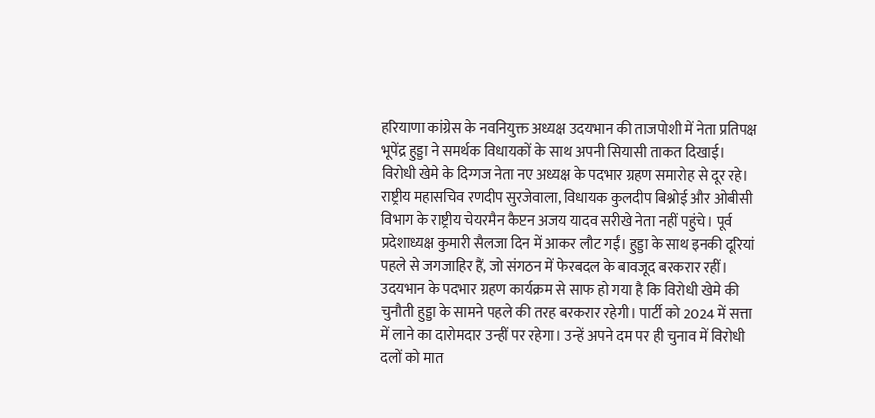हरियाणा कांग्रेस के नवनियुक्त अध्यक्ष उदयभान की ताजपोशी में नेता प्रतिपक्ष भूपेंद्र हुड्डा ने समर्थक विधायकों के साथ अपनी सियासी ताकत दिखाई। विरोधी खेमे के दिग्गज नेता नए अध्यक्ष के पदभार ग्रहण समारोह से दूर रहे। राष्ट्रीय महासचिव रणदीप सुरजेवाला, विधायक कुलदीप बिश्नोई और ओबीसी विभाग के राष्ट्रीय चेयरमैन कैप्टन अजय यादव सरीखे नेता नहीं पहुंचे। पूर्व प्रदेशाध्यक्ष कुमारी सैलजा दिन में आकर लौट गईं। हुड्डा के साथ इनकी दूरियां पहले से जगजाहिर हैं, जो संगठन में फेरबदल के बावजूद बरकरार रहीं।
उदयभान के पदभार ग्रहण कार्यक्रम से साफ हो गया है कि विरोधी खेमे की चुनौती हुड्डा के सामने पहले की तरह बरकरार रहेगी। पार्टी को 2024 में सत्ता में लाने का दारोमदार उन्हीं पर रहेगा। उन्हें अपने दम पर ही चुनाव में विरोधी दलों को मात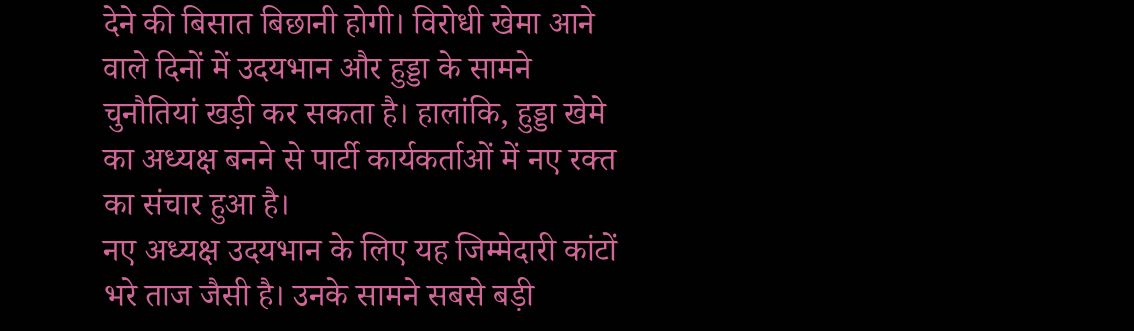देने की बिसात बिछानी होगी। विरोधी खेमा आने वाले दिनों में उदयभान और हुड्डा के सामने चुनौतियां खड़ी कर सकता है। हालांकि, हुड्डा खेमे का अध्यक्ष बनने से पार्टी कार्यकर्ताओं में नए रक्त का संचार हुआ है।
नए अध्यक्ष उदयभान के लिए यह जिम्मेदारी कांटों भरे ताज जैसी है। उनके सामने सबसे बड़ी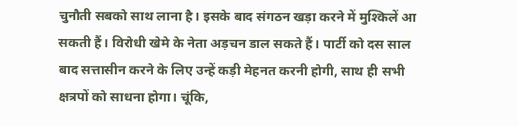चुनौती सबको साथ लाना है। इसके बाद संगठन खड़ा करने में मुश्किलें आ सकती हैं। विरोधी खेमे के नेता अड़चन डाल सकते हैं। पार्टी को दस साल बाद सत्तासीन करने के लिए उन्हें कड़ी मेहनत करनी होगी, साथ ही सभी क्षत्रपों को साधना होगा। चूंकि,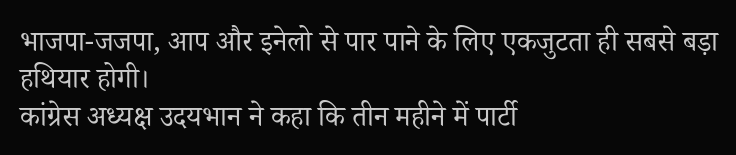भाजपा-जजपा, आप और इनेलो से पार पाने के लिए एकजुटता ही सबसे बड़ा हथियार होगी।
कांग्रेस अध्यक्ष उदयभान ने कहा कि तीन महीने में पार्टी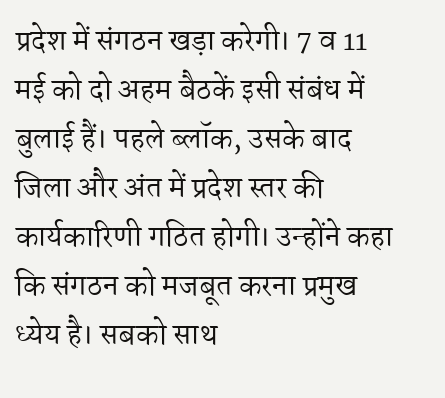प्रदेश में संगठन खड़ा करेगी। 7 व 11 मई को दो अहम बैठकें इसी संबंध में बुलाई हैं। पहले ब्लॉक, उसके बाद जिला और अंत में प्रदेश स्तर की कार्यकारिणी गठित होगी। उन्होंने कहा कि संगठन को मजबूत करना प्रमुख ध्येय है। सबको साथ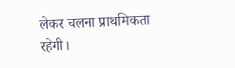लेकर चलना प्राथमिकता रहेगी।